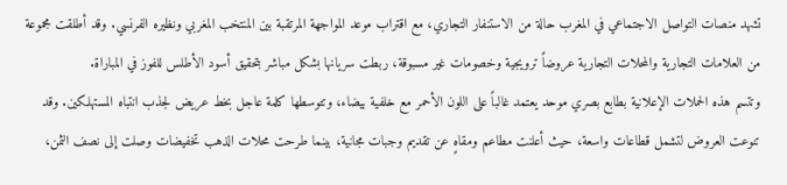تشهد منصات التواصل الاجتماعي في المغرب حالة من الاستنفار التجاري، مع اقتراب موعد المواجهة المرتقبة بين المنتخب المغربي ونظيره الفرنسي. وقد أطلقت مجموعة من العلامات التجارية والمحلات التجارية عروضاً ترويجية وخصومات غير مسبوقة، ربطت سريانها بشكل مباشر بتحقيق أسود الأطلس للفوز في المباراة.
وتتسم هذه الحملات الإعلانية بطابع بصري موحد يعتمد غالباً على اللون الأحمر مع خلفية بيضاء، وتتوسطها كلمة عاجل بخط عريض لجذب انتباه المستهلكين. وقد تنوعت العروض لتشمل قطاعات واسعة، حيث أعلنت مطاعم ومقاهٍ عن تقديم وجبات مجانية، بينما طرحت محلات الذهب تخفيضات وصلت إلى نصف الثمن،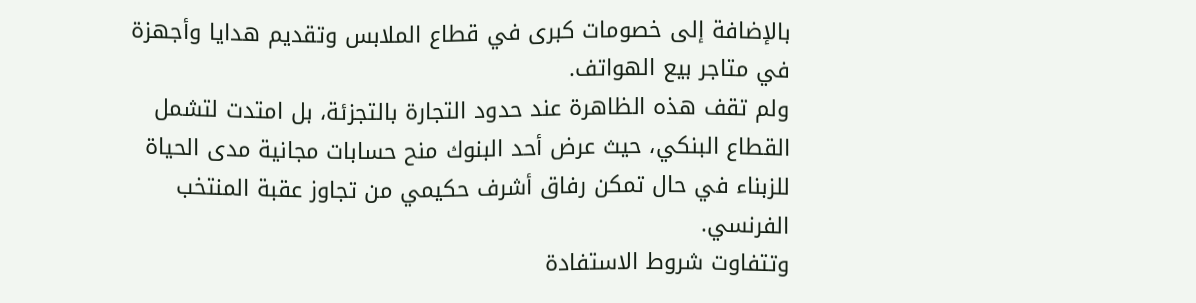بالإضافة إلى خصومات كبرى في قطاع الملابس وتقديم هدايا وأجهزة في متاجر بيع الهواتف.
ولم تقف هذه الظاهرة عند حدود التجارة بالتجزئة، بل امتدت لتشمل القطاع البنكي، حيث عرض أحد البنوك منح حسابات مجانية مدى الحياة للزبناء في حال تمكن رفاق أشرف حكيمي من تجاوز عقبة المنتخب الفرنسي.
وتتفاوت شروط الاستفادة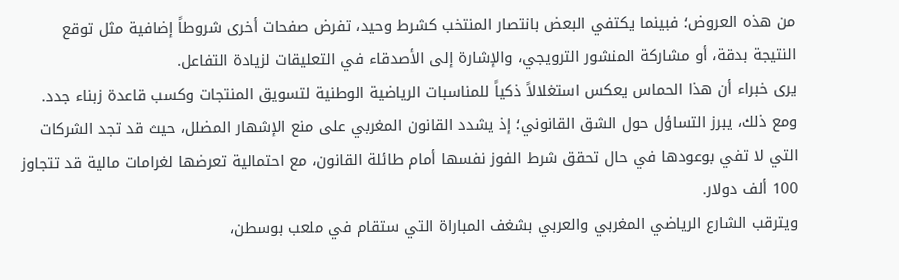من هذه العروض؛ فبينما يكتفي البعض بانتصار المنتخب كشرط وحيد، تفرض صفحات أخرى شروطاً إضافية مثل توقع النتيجة بدقة، أو مشاركة المنشور الترويجي، والإشارة إلى الأصدقاء في التعليقات لزيادة التفاعل.
يرى خبراء أن هذا الحماس يعكس استغلالاً ذكياً للمناسبات الرياضية الوطنية لتسويق المنتجات وكسب قاعدة زبناء جدد. ومع ذلك، يبرز التساؤل حول الشق القانوني؛ إذ يشدد القانون المغربي على منع الإشهار المضلل، حيث قد تجد الشركات التي لا تفي بوعودها في حال تحقق شرط الفوز نفسها أمام طائلة القانون، مع احتمالية تعرضها لغرامات مالية قد تتجاوز 100 ألف دولار.
ويترقب الشارع الرياضي المغربي والعربي بشغف المباراة التي ستقام في ملعب بوسطن،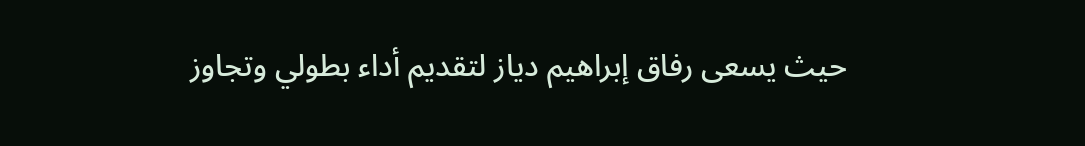حيث يسعى رفاق إبراهيم دياز لتقديم أداء بطولي وتجاوز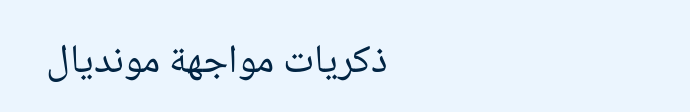ذكريات مواجهة مونديال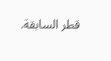قطر السابقة.